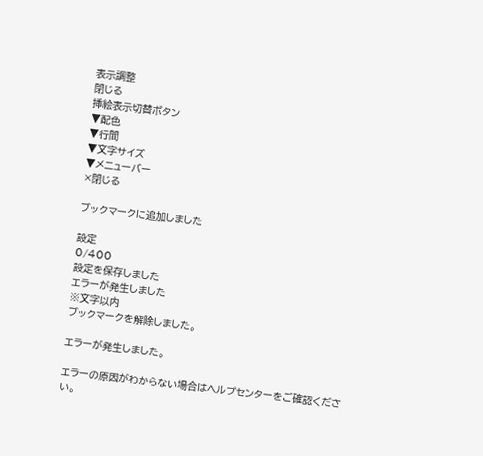表示調整
閉じる
挿絵表示切替ボタン
▼配色
▼行間
▼文字サイズ
▼メニューバー
×閉じる

ブックマークに追加しました

設定
0/400
設定を保存しました
エラーが発生しました
※文字以内
ブックマークを解除しました。

エラーが発生しました。

エラーの原因がわからない場合はヘルプセンターをご確認ください。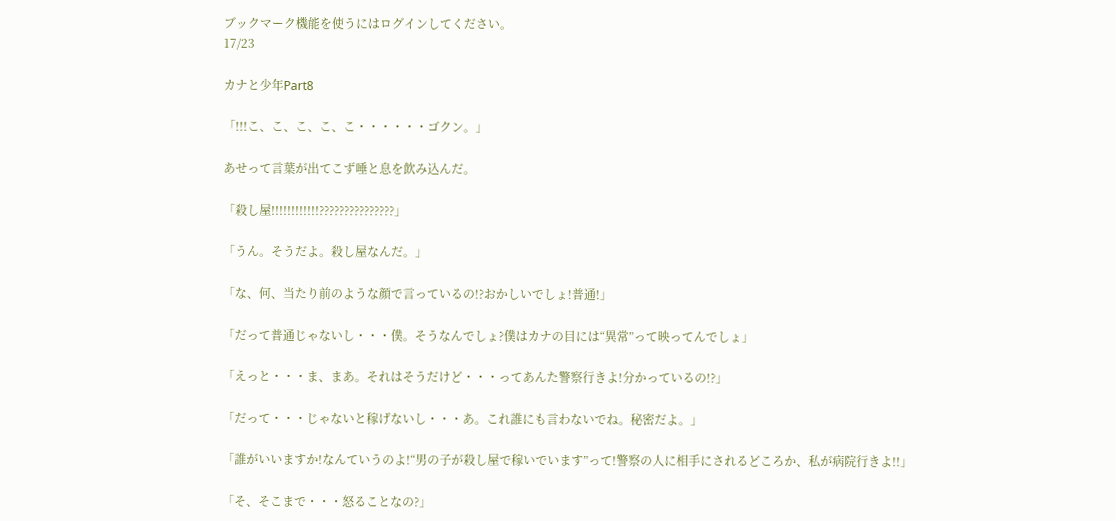ブックマーク機能を使うにはログインしてください。
17/23

カナと少年Part8

「!!!こ、こ、こ、こ、こ・・・・・・ゴクン。」

あせって言葉が出てこず唾と息を飲み込んだ。

「殺し屋!!!!!!!!!!!!???????????????」

「うん。そうだよ。殺し屋なんだ。」

「な、何、当たり前のような顔で言っているの!?おかしいでしょ!普通!」

「だって普通じゃないし・・・僕。そうなんでしょ?僕はカナの目には“異常”って映ってんでしょ」

「えっと・・・ま、まあ。それはそうだけど・・・ってあんた警察行きよ!分かっているの!?」

「だって・・・じゃないと稼げないし・・・あ。これ誰にも言わないでね。秘密だよ。」

「誰がいいますか!なんていうのよ!“男の子が殺し屋で稼いでいます”って!警察の人に相手にされるどころか、私が病院行きよ!!」

「そ、そこまで・・・怒ることなの?」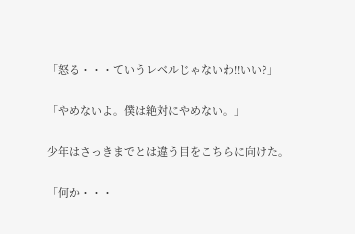「怒る・・・ていうレベルじゃないわ!!いい?」

「やめないよ。僕は絶対にやめない。」

少年はさっきまでとは違う目をこちらに向けた。

「何か・・・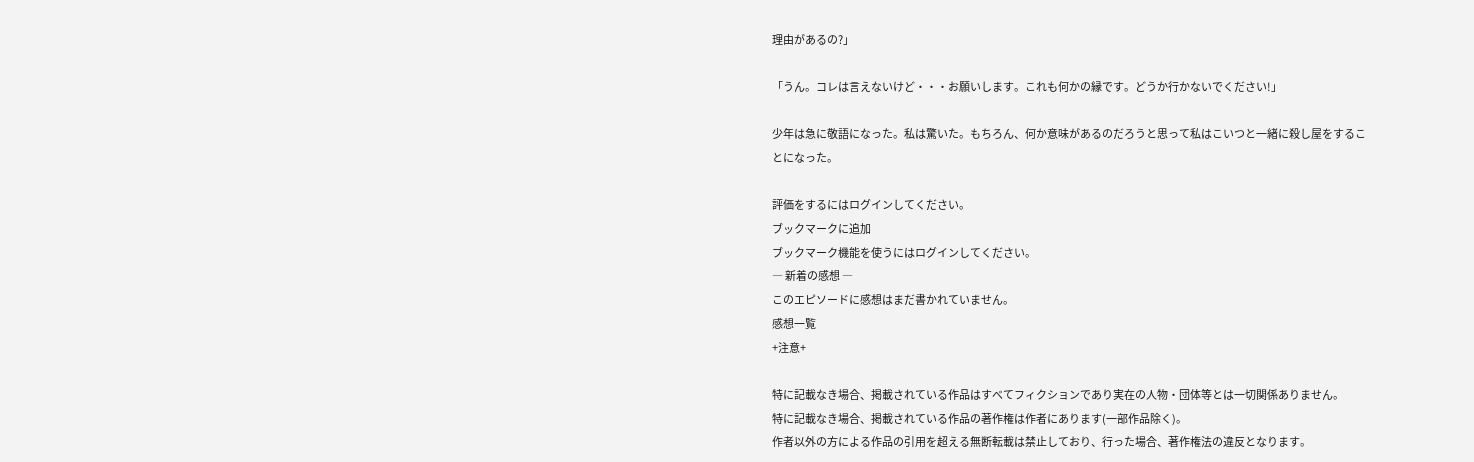理由があるの?」

「うん。コレは言えないけど・・・お願いします。これも何かの縁です。どうか行かないでください!」

少年は急に敬語になった。私は驚いた。もちろん、何か意味があるのだろうと思って私はこいつと一緒に殺し屋をすることになった。

評価をするにはログインしてください。
ブックマークに追加
ブックマーク機能を使うにはログインしてください。
― 新着の感想 ―
このエピソードに感想はまだ書かれていません。
感想一覧
+注意+

特に記載なき場合、掲載されている作品はすべてフィクションであり実在の人物・団体等とは一切関係ありません。
特に記載なき場合、掲載されている作品の著作権は作者にあります(一部作品除く)。
作者以外の方による作品の引用を超える無断転載は禁止しており、行った場合、著作権法の違反となります。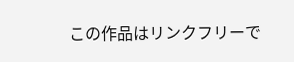この作品はリンクフリーで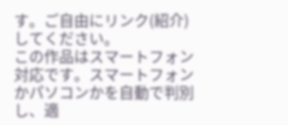す。ご自由にリンク(紹介)してください。
この作品はスマートフォン対応です。スマートフォンかパソコンかを自動で判別し、適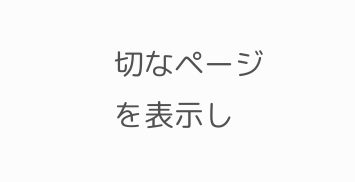切なページを表示し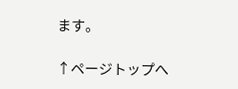ます。

↑ページトップへ